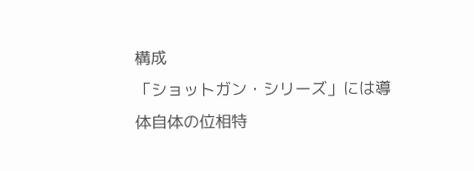構成
「ショットガン・シリーズ」には導体自体の位相特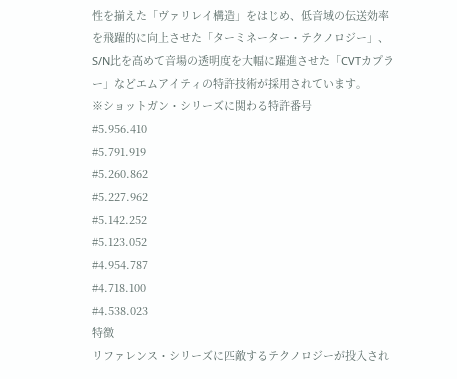性を揃えた「ヴァリレイ構造」をはじめ、低音域の伝送効率を飛躍的に向上させた「ターミネーター・テクノロジー」、S/N比を高めて音場の透明度を大幅に躍進させた「CVTカプラー」などエムアイティの特許技術が採用されています。
※ショットガン・シリーズに関わる特許番号
#5.956.410
#5.791.919
#5.260.862
#5.227.962
#5.142.252
#5.123.052
#4.954.787
#4.718.100
#4.538.023
特徴
リファレンス・シリーズに匹敵するテクノロジーが投入され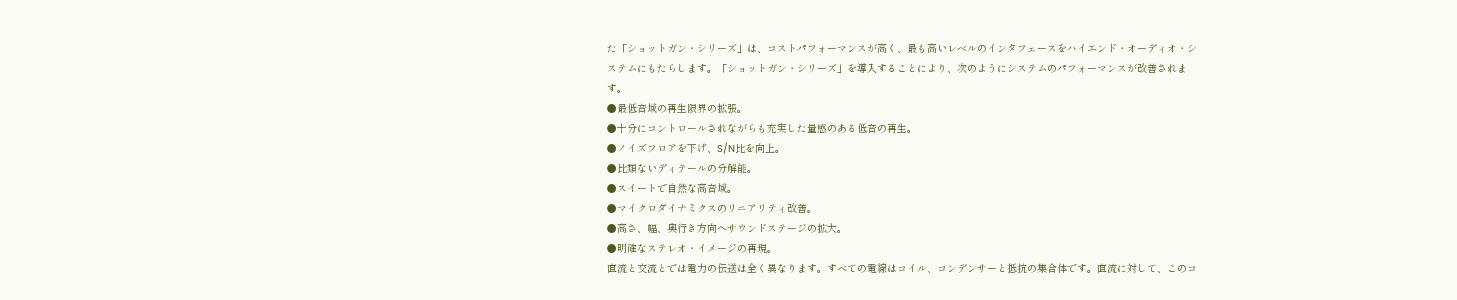た「ショットガン・シリーズ」は、コストパフォーマンスが高く、最も高いレベルのインタフェースをハイエンド・オーディオ・システムにもたらします。「ショットガン・シリーズ」を導入することにより、次のようにシステムのパフォーマンスが改善されます。
●最低音域の再生限界の拡張。
●十分にコントロールされながらも充実した量感のある低音の再生。
●ノイズフロアを下げ、S/N比を向上。
●比類ないディテールの分解能。
●スイートで自然な高音域。
●マイクロダイナミクスのリニアリティ改善。
●高さ、幅、奥行き方向へサウンドステージの拡大。
●明確なステレオ・イメージの再現。
直流と交流とでは電力の伝送は全く異なります。すべての電線はコイル、コンデンサーと抵抗の集合体です。直流に対して、このコ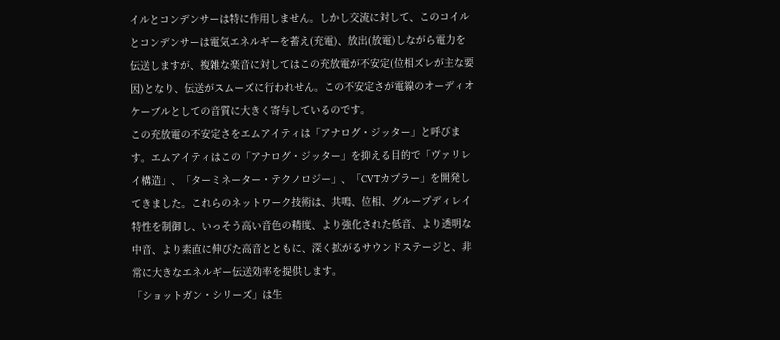イルとコンデンサーは特に作用しません。しかし交流に対して、このコイルとコンデンサーは電気エネルギーを蓄え(充電)、放出(放電)しながら電力を伝送しますが、複雑な楽音に対してはこの充放電が不安定(位相ズレが主な要因)となり、伝送がスムーズに行われせん。この不安定さが電線のオーディオケーブルとしての音質に大きく寄与しているのです。
この充放電の不安定さをエムアイティは「アナログ・ジッター」と呼びます。エムアイティはこの「アナログ・ジッター」を抑える目的で「ヴァリレイ構造」、「ターミネーター・テクノロジー」、「CVTカプラー」を開発してきました。これらのネットワーク技術は、共鳴、位相、グループディレイ特性を制御し、いっそう高い音色の精度、より強化された低音、より透明な中音、より素直に伸びた高音とともに、深く拡がるサウンドステージと、非常に大きなエネルギー伝送効率を提供します。
「ショットガン・シリーズ」は生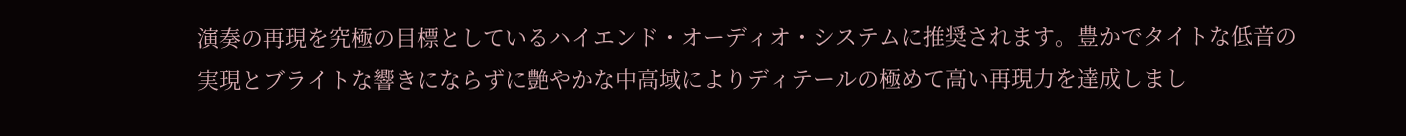演奏の再現を究極の目標としているハイエンド・オーディオ・システムに推奨されます。豊かでタイトな低音の実現とブライトな響きにならずに艶やかな中高域によりディテールの極めて高い再現力を達成しまし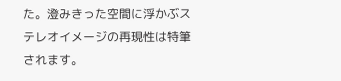た。澄みきった空間に浮かぶステレオイメージの再現性は特筆されます。